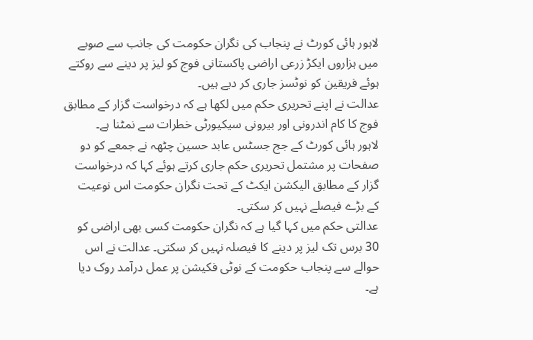لاہور ہائی کورٹ نے پنجاب کی نگران حکومت کی جانب سے صوبے میں ہزاروں ایکڑ زرعی اراضی پاکستانی فوج کو لیز پر دینے سے روکتے ہوئے فریقین کو نوٹسز جاری کر دیے ہیں۔
عدالت نے اپنے تحریری حکم میں لکھا ہے کہ درخواست گزار کے مطابق فوج کا کام اندرونی اور بیرونی سیکیورٹی خطرات سے نمٹنا ہے۔
لاہور ہائی کورٹ کے جج جسٹس عابد حسین چٹھہ نے جمعے کو دو صفحات پر مشتمل تحریری حکم جاری کرتے ہوئے کہا کہ درخواست گزار کے مطابق الیکشن ایکٹ کے تحت نگران حکومت اس نوعیت کے بڑے فیصلے نہیں کر سکتی۔
عدالتی حکم میں کہا گیا ہے کہ نگران حکومت کسی بھی اراضی کو 30 برس تک لیز پر دینے کا فیصلہ نہیں کر سکتی۔ عدالت نے اس حوالے سے پنجاب حکومت کے نوٹی فکیشن پر عمل درآمد روک دیا ہے۔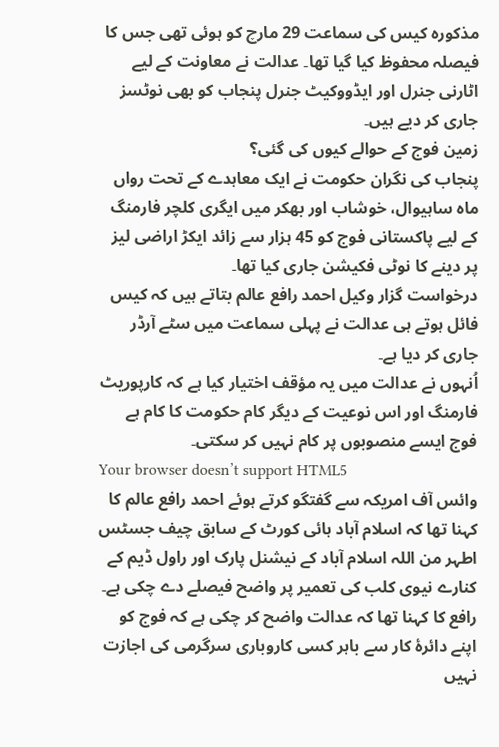مذکورہ کیس کی سماعت 29 مارچ کو ہوئی تھی جس کا فیصلہ محفوظ کیا گیا تھا۔ عدالت نے معاونت کے لیے اٹارنی جنرل اور ایڈووکیٹ جنرل پنجاب کو بھی نوٹسز جاری کر دیے ہیں۔
زمین فوج کے حوالے کیوں کی گئی؟
پنجاب کی نگران حکومت نے ایک معاہدے کے تحت رواں ماہ ساہیوال، خوشاب اور بھکر میں ایگری کلچر فارمنگ کے لیے پاکستانی فوج کو 45 ہزار سے زائد ایکڑ اراضی لیز پر دینے کا نوٹی فکیشن جاری کیا تھا۔
درخواست گزار وکیل احمد رافع عالم بتاتے ہیں کہ کیس فائل ہوتے ہی عدالت نے پہلی سماعت میں سٹے آرڈر جاری کر دیا ہے۔
اُنہوں نے عدالت میں یہ مؤقف اختیار کیا ہے کہ کارپوریٹ فارمنگ اور اس نوعیت کے دیگر کام حکومت کا کام ہے فوج ایسے منصوبوں پر کام نہیں کر سکتی۔
Your browser doesn’t support HTML5
وائس آف امریکہ سے گفتگو کرتے ہوئے احمد رافع عالم کا کہنا تھا کہ اسلام آباد ہائی کورٹ کے سابق چیف جسٹس اطہر من اللہ اسلام آباد کے نیشنل پارک اور راول ڈیم کے کنارے نیوی کلب کی تعمیر پر واضح فیصلے دے چکی ہے۔
رافع کا کہنا تھا کہ عدالت واضح کر چکی ہے کہ فوج کو اپنے دائرۂ کار سے باہر کسی کاروباری سرگرمی کی اجازت نہیں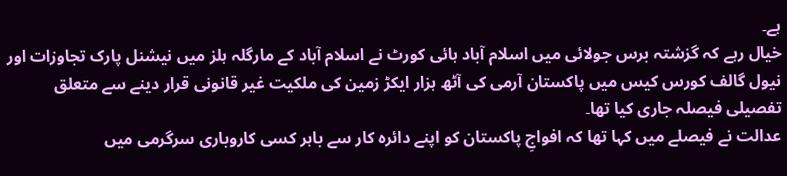ہے۔
خیال رہے کہ گزشتہ برس جولائی میں اسلام آباد ہائی کورٹ نے اسلام آباد کے مارگلہ ہلز میں نیشنل پارک تجاوزات اور نیول گالف کورس کیس میں پاکستان آرمی کی آٹھ ہزار ایکڑ زمین کی ملکیت غیر قانونی قرار دینے سے متعلق تفصیلی فیصلہ جاری کیا تھا۔
عدالت نے فیصلے میں کہا تھا کہ افواجِ پاکستان کو اپنے دائرہ کار سے باہر کسی کاروباری سرگرمی میں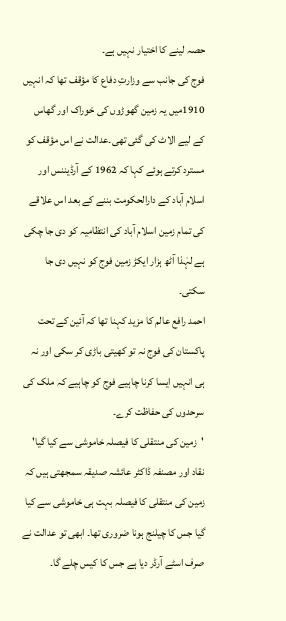حصہ لینے کا اختیار نہیں ہے۔
فوج کی جانب سے وزارتِ دفاع کا مؤقف تھا کہ انہیں 1910میں یہ زمین گھوڑوں کی خوراک اور گھاس کے لیے الاٹ کی گئی تھی۔عدالت نے اس مؤقف کو مسترد کرتے ہوئے کہا کہ 1962 کے آرڈیننس اور اسلام آباد کے دارالحکومت بننے کے بعد اس علاقے کی تمام زمین اسلام آباد کی انتظامیہ کو دی جا چکی ہے لہٰذا آٹھ ہزار ایکڑ زمین فوج کو نہیں دی جا سکتی۔
احمد رافع عالم کا مزید کہنا تھا کہ آئین کے تحت پاکستان کی فوج نہ تو کھیتی باڑی کر سکی اور نہ ہی انہیں ایسا کرنا چاہیے فوج کو چاہیے کہ ملک کی سرحدوں کی حفاظت کرے۔
'زمین کی منتقلی کا فیصلہ خاموشی سے کیا گیا'
نقاد اور مصنفہ ڈاکٹر عائشہ صدیقہ سمجھتی ہیں کہ زمین کی منتقلی کا فیصلہ بہت ہی خاموشی سے کیا گیا جس کا چیلنج ہونا ضروری تھا۔ ابھی تو عدالت نے صرف اسٹے آرڈر دیا ہے جس کا کیس چلے گا۔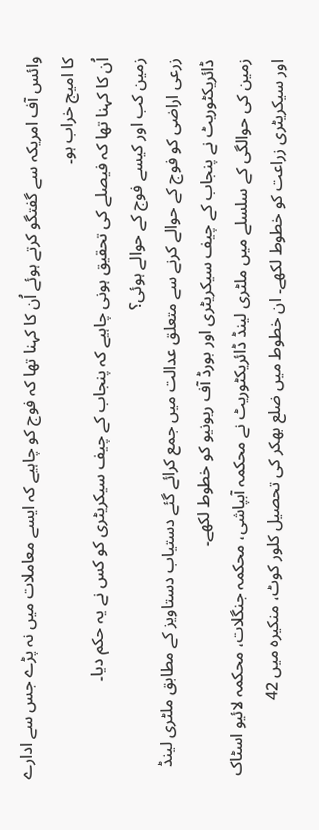وائس آف امریکہ سے گفتگو کرتے ہوئے اُن کا کہنا تھا کہ فوج کو چاہیے کہ ایسے معاملات میں نہ پڑے جس سے ادارے کا امیج خراب ہو۔
اُن کا کہنا تھا کہ فیصلے کی تحقیق ہونی چاہیے کہ پنجاب کے چیف سیکریٹری کو کس نے یہ حکم دیا۔
زمین کب اور کیسے فوج کے حوالے ہوئی؟
زرعی اراضی کو فوج کے حوالے کرنے سے متعلق عدالت میں جمع کرائے گئے دستیاب دستاویز کے مطابق ملٹری لینڈ ڈائریکٹوریٹ نے پنجاب کے چیف سیکریٹری اور بورڈ آف ریونیو کو خطوط لکھے۔
زمین کی حوالگی کے سلسلے میں ملٹری لینڈ ڈائریکٹوریٹ نے محکمہ آبپاشی، محکمہ جنگلات، محکمہ لائیو اسٹاک اور سیکریٹری زراعت کو خطوط لکھے۔ ان خطوط میں ضلع بھکر کی تحصیل کلور کوٹ، منکیرہ میں 42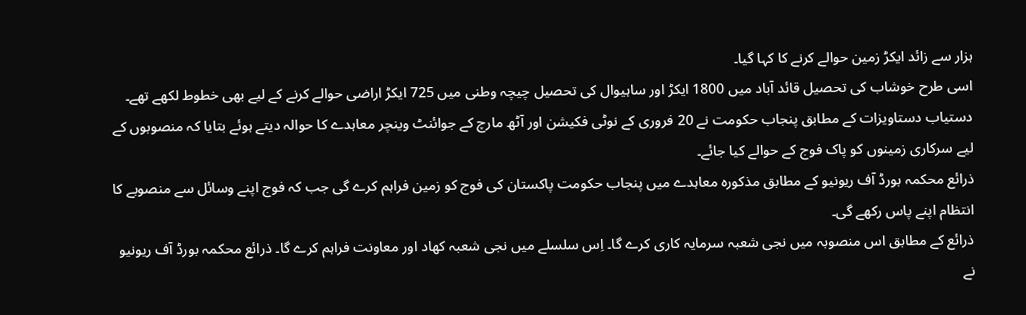ہزار سے زائد ایکڑ زمین حوالے کرنے کا کہا گیا۔
اسی طرح خوشاب کی تحصیل قائد آباد میں 1800 ایکڑ اور ساہیوال کی تحصیل چیچہ وطنی میں 725 ایکڑ اراضی حوالے کرنے کے لیے بھی خطوط لکھے تھے۔
دستیاب دستاویزات کے مطابق پنجاب حکومت نے 20 فروری کے نوٹی فکیشن اور آٹھ مارچ کے جوائنٹ وینچر معاہدے کا حوالہ دیتے ہوئے بتایا کہ منصوبوں کے لیے سرکاری زمینوں کو پاک فوج کے حوالے کیا جائے۔
ذرائع محکمہ بورڈ آف ریونیو کے مطابق مذکورہ معاہدے میں پنجاب حکومت پاکستان کی فوج کو زمین فراہم کرے گی جب کہ فوج اپنے وسائل سے منصوبے کا انتظام اپنے پاس رکھے گی۔
ذرائع کے مطابق اس منصوبہ میں نجی شعبہ سرمایہ کاری کرے گا۔ اِس سلسلے میں نجی شعبہ کھاد اور معاونت فراہم کرے گا۔ ذرائع محکمہ بورڈ آف ریونیو نے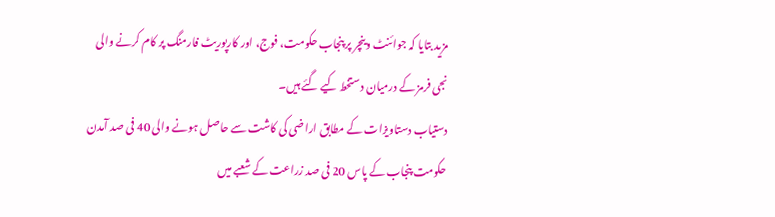مزید بتایا کہ جوائنٹ وینچر پر پنجاب حکومت، فوج، اور کارپوریٹ فارمنگ پر کام کرنے والی نجی فرمز کے درمیان دستخط کیے گئے ہیں۔
دستیاب دستاویزات کے مطابق اراضی کی کاشت سے حاصل ہونے والی 40 فی صد آمدن حکومت پنجاب کے پاس 20 فی صد زراعت کے شعبے میں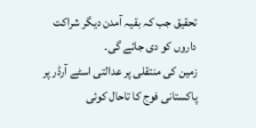تحقیق جب کہ بقیہ آمدن دیگر شراکت داروں کو دی جائے گی۔
زمین کی منتقلی پر عدالتی اسٹے آرڈر پر پاکستانی فوج کا تاحال کوئی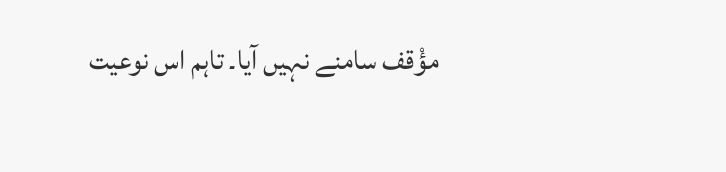مؤْقف سامنے نہیں آیا۔ تاہم اس نوعیت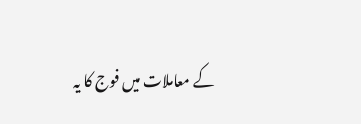کے معاملات میں فوج کا یہ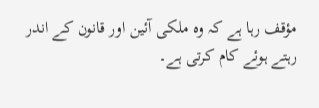مؤقف رہا ہے کہ وہ ملکی آئین اور قانون کے اندر رہتے ہوئے کام کرتی ہے۔